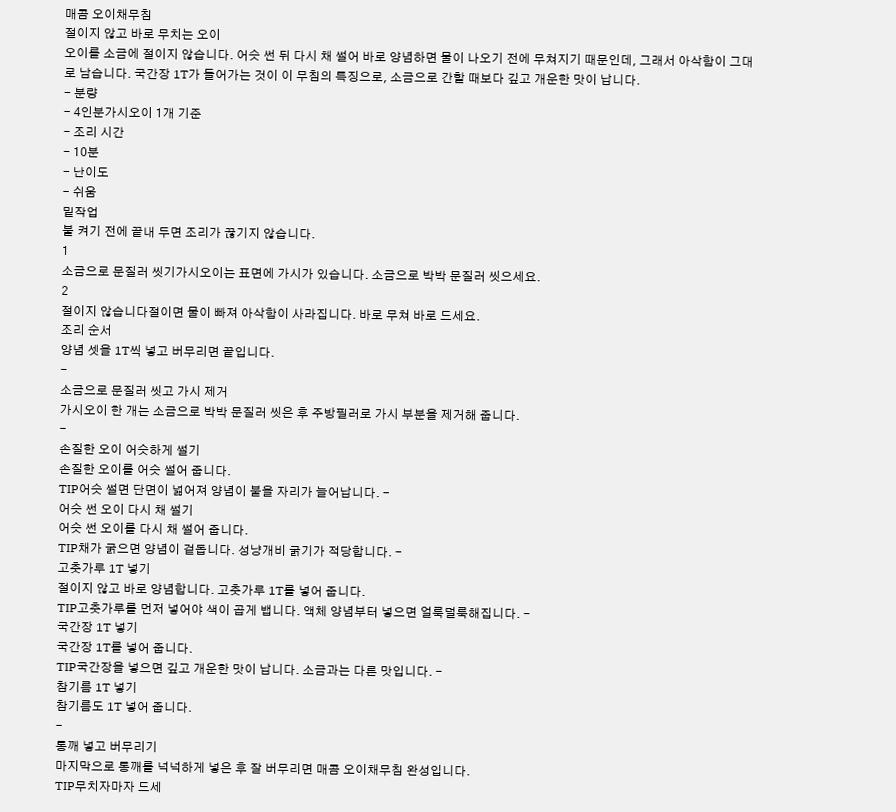매콤 오이채무침
절이지 않고 바로 무치는 오이
오이를 소금에 절이지 않습니다. 어슷 썬 뒤 다시 채 썰어 바로 양념하면 물이 나오기 전에 무쳐지기 때문인데, 그래서 아삭함이 그대로 남습니다. 국간장 1T가 들어가는 것이 이 무침의 특징으로, 소금으로 간할 때보다 깊고 개운한 맛이 납니다.
- 분량
- 4인분가시오이 1개 기준
- 조리 시간
- 10분
- 난이도
- 쉬움
밑작업
불 켜기 전에 끝내 두면 조리가 끊기지 않습니다.
1
소금으로 문질러 씻기가시오이는 표면에 가시가 있습니다. 소금으로 박박 문질러 씻으세요.
2
절이지 않습니다절이면 물이 빠져 아삭함이 사라집니다. 바로 무쳐 바로 드세요.
조리 순서
양념 셋을 1T씩 넣고 버무리면 끝입니다.
-
소금으로 문질러 씻고 가시 제거
가시오이 한 개는 소금으로 박박 문질러 씻은 후 주방필러로 가시 부분을 제거해 줍니다.
-
손질한 오이 어슷하게 썰기
손질한 오이를 어슷 썰어 줍니다.
TIP어슷 썰면 단면이 넓어져 양념이 붙을 자리가 늘어납니다. -
어슷 썬 오이 다시 채 썰기
어슷 썬 오이를 다시 채 썰어 줍니다.
TIP채가 굵으면 양념이 겉돕니다. 성냥개비 굵기가 적당합니다. -
고춧가루 1T 넣기
절이지 않고 바로 양념합니다. 고춧가루 1T를 넣어 줍니다.
TIP고춧가루를 먼저 넣어야 색이 곱게 뱁니다. 액체 양념부터 넣으면 얼룩덜룩해집니다. -
국간장 1T 넣기
국간장 1T를 넣어 줍니다.
TIP국간장을 넣으면 깊고 개운한 맛이 납니다. 소금과는 다른 맛입니다. -
참기름 1T 넣기
참기름도 1T 넣어 줍니다.
-
통깨 넣고 버무리기
마지막으로 통깨를 넉넉하게 넣은 후 잘 버무리면 매콤 오이채무침 완성입니다.
TIP무치자마자 드세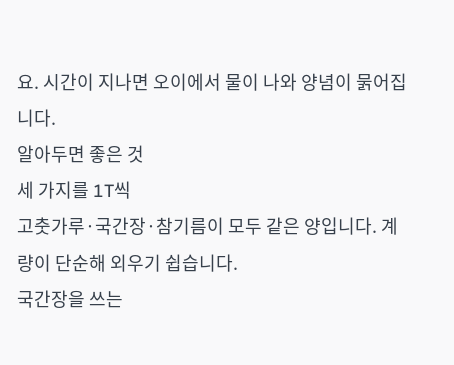요. 시간이 지나면 오이에서 물이 나와 양념이 묽어집니다.
알아두면 좋은 것
세 가지를 1T씩
고춧가루·국간장·참기름이 모두 같은 양입니다. 계량이 단순해 외우기 쉽습니다.
국간장을 쓰는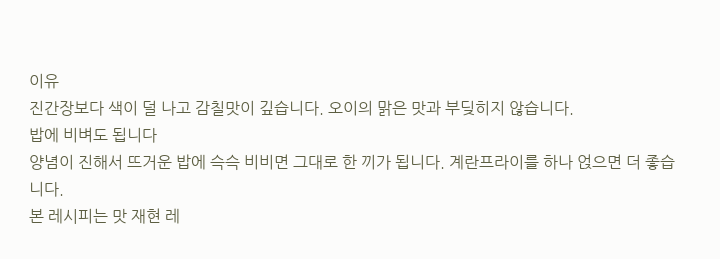이유
진간장보다 색이 덜 나고 감칠맛이 깊습니다. 오이의 맑은 맛과 부딪히지 않습니다.
밥에 비벼도 됩니다
양념이 진해서 뜨거운 밥에 슥슥 비비면 그대로 한 끼가 됩니다. 계란프라이를 하나 얹으면 더 좋습니다.
본 레시피는 맛 재현 레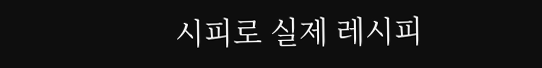시피로 실제 레시피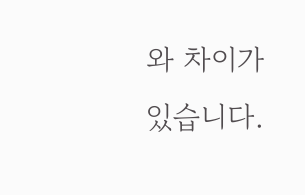와 차이가 있습니다.